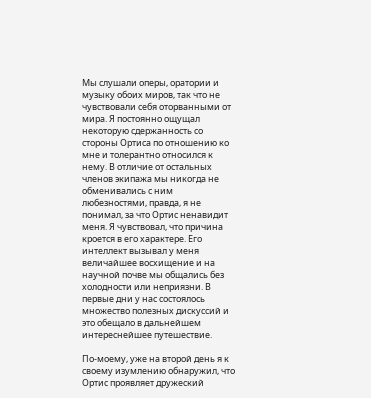Мы слушали оперы, оратории и музыку обоих миров, так что не чувствовали себя оторванными от мира. Я постоянно ощущал некоторую сдержанность со стороны Ортиса по отношению ко мне и толерантно относился к нему. В отличие от остальных членов экипажа мы никогда не обменивались с ним любезностями, правда, я не понимал, за что Ортис ненавидит меня. Я чувствовал, что причина кроется в его характере. Его интеллект вызывал у меня величайшее восхищение и на научной почве мы общались без холодности или неприязни. В первые дни у нас состоялось множество полезных дискуссий и это обещало в дальнейшем интереснейшее путешествие.

По-моему, уже на второй день я к своему изумлению обнаружил, что Ортис проявляет дружеский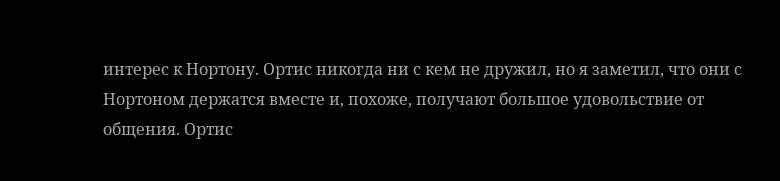интерес к Нортону. Ортис никогда ни с кем не дружил, но я заметил, что они с Нортоном держатся вместе и, похоже, получают большое удовольствие от общения. Ортис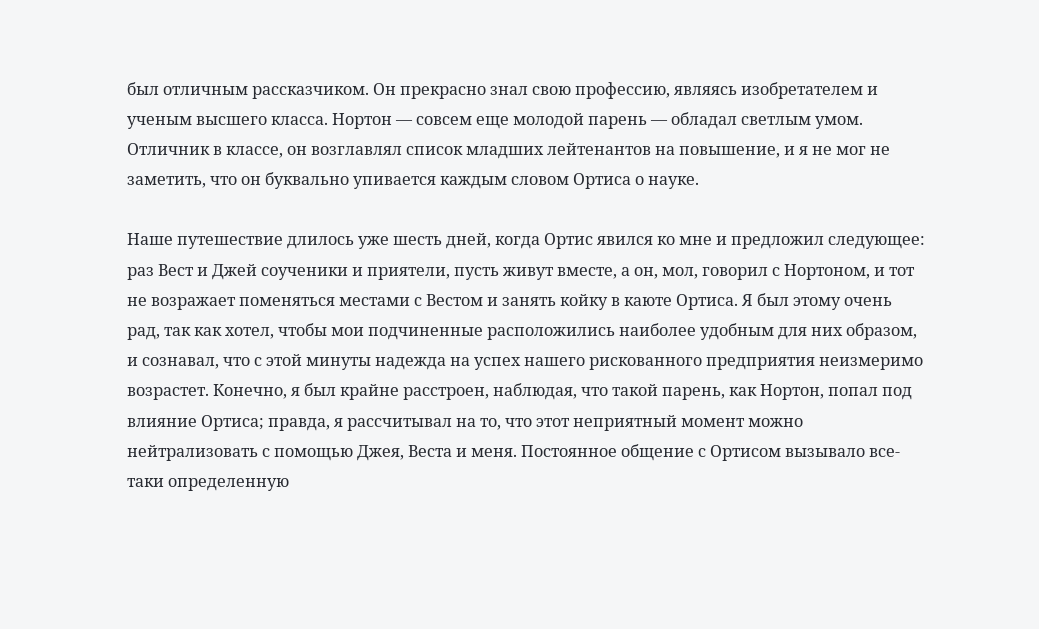был отличным рассказчиком. Он прекрасно знал свою профессию, являясь изобретателем и ученым высшего класса. Нортон — совсем еще молодой парень — обладал светлым умом. Отличник в классе, он возглавлял список младших лейтенантов на повышение, и я не мог не заметить, что он буквально упивается каждым словом Ортиса о науке.

Наше путешествие длилось уже шесть дней, когда Ортис явился ко мне и предложил следующее: раз Вест и Джей соученики и приятели, пусть живут вместе, а он, мол, говорил с Нортоном, и тот не возражает поменяться местами с Вестом и занять койку в каюте Ортиса. Я был этому очень рад, так как хотел, чтобы мои подчиненные расположились наиболее удобным для них образом, и сознавал, что с этой минуты надежда на успех нашего рискованного предприятия неизмеримо возрастет. Конечно, я был крайне расстроен, наблюдая, что такой парень, как Нортон, попал под влияние Ортиса; правда, я рассчитывал на то, что этот неприятный момент можно нейтрализовать с помощью Джея, Веста и меня. Постоянное общение с Ортисом вызывало все-таки определенную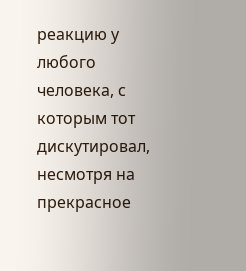реакцию у любого человека, с которым тот дискутировал, несмотря на прекрасное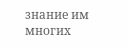знание им многих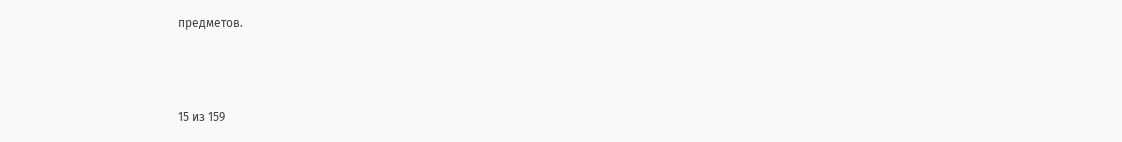предметов.



15 из 159